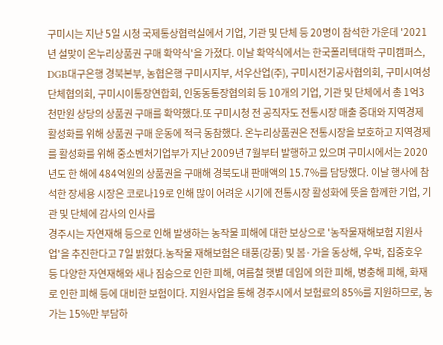구미시는 지난 5일 시청 국제통상협력실에서 기업, 기관 및 단체 등 20명이 참석한 가운데 '2021년 설맞이 온누리상품권 구매 확약식'을 가졌다. 이날 확약식에서는 한국폴리텍대학 구미캠퍼스, DGB대구은행 경북본부, 농협은행 구미시지부, 서우산업(주), 구미시전기공사협의회, 구미시여성단체협의회, 구미시이통장연합회, 인동동통장협의회 등 10개의 기업, 기관 및 단체에서 총 1억3천만원 상당의 상품권 구매를 확약했다.또 구미시청 전 공직자도 전통시장 매출 증대와 지역경제 활성화를 위해 상품권 구매 운동에 적극 동참했다. 온누리상품권은 전통시장을 보호하고 지역경제를 활성화를 위해 중소벤처기업부가 지난 2009년 7월부터 발행하고 있으며 구미시에서는 2020년도 한 해에 484억원의 상품권을 구매해 경북도내 판매액의 15.7%를 담당했다. 이날 행사에 참석한 장세용 시장은 코로나19로 인해 많이 어려운 시기에 전통시장 활성화에 뜻을 함께한 기업, 기관 및 단체에 감사의 인사를
경주시는 자연재해 등으로 인해 발생하는 농작물 피해에 대한 보상으로 '농작물재해보험 지원사업'을 추진한다고 7일 밝혔다.농작물 재해보험은 태풍(강풍) 및 봄·가을 동상해, 우박, 집중호우 등 다양한 자연재해와 새나 짐승으로 인한 피해, 여름철 햇볕 데임에 의한 피해, 병충해 피해, 화재로 인한 피해 등에 대비한 보험이다. 지원사업을 통해 경주시에서 보험료의 85%를 지원하므로, 농가는 15%만 부담하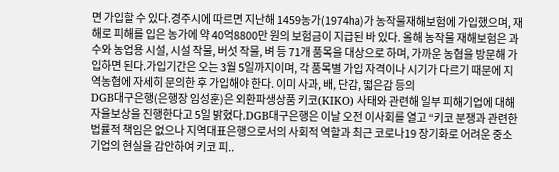면 가입할 수 있다.경주시에 따르면 지난해 1459농가(1974㏊)가 농작물재해보험에 가입했으며, 재해로 피해를 입은 농가에 약 40억8800만 원의 보험금이 지급된 바 있다. 올해 농작물 재해보험은 과수와 농업용 시설, 시설 작물, 버섯 작물, 벼 등 71개 품목을 대상으로 하며, 가까운 농협을 방문해 가입하면 된다.가입기간은 오는 3월 5일까지이며, 각 품목별 가입 자격이나 시기가 다르기 때문에 지역농협에 자세히 문의한 후 가입해야 한다. 이미 사과, 배, 단감, 떫은감 등의
DGB대구은행(은행장 임성훈)은 외환파생상품 키코(KIKO) 사태와 관련해 일부 피해기업에 대해 자율보상을 진행한다고 5일 밝혔다.DGB대구은행은 이날 오전 이사회를 열고 “키코 분쟁과 관련한 법률적 책임은 없으나 지역대표은행으로서의 사회적 역할과 최근 코로나19 장기화로 어려운 중소기업의 현실을 감안하여 키코 피..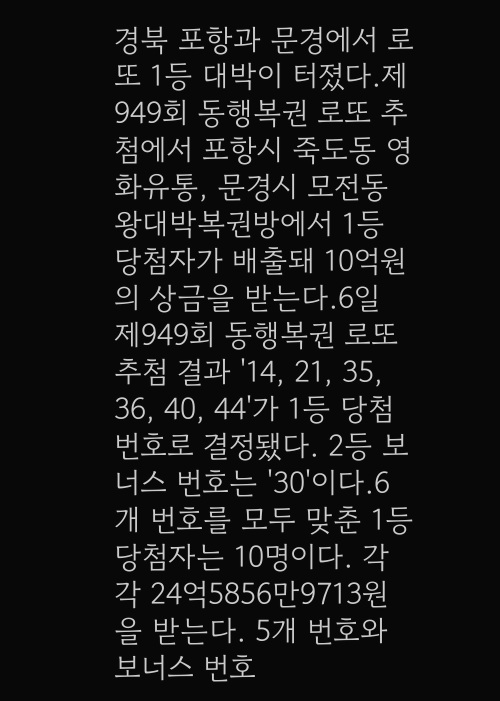경북 포항과 문경에서 로또 1등 대박이 터졌다.제949회 동행복권 로또 추첨에서 포항시 죽도동 영화유통, 문경시 모전동 왕대박복권방에서 1등 당첨자가 배출돼 10억원의 상금을 받는다.6일 제949회 동행복권 로또 추첨 결과 '14, 21, 35, 36, 40, 44'가 1등 당첨번호로 결정됐다. 2등 보너스 번호는 '30'이다.6개 번호를 모두 맞춘 1등 당첨자는 10명이다. 각각 24억5856만9713원을 받는다. 5개 번호와 보너스 번호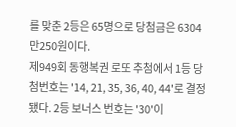를 맞춘 2등은 65명으로 당첨금은 6304만250원이다.
제949회 동행복권 로또 추첨에서 1등 당첨번호는 '14, 21, 35, 36, 40, 44'로 결정됐다. 2등 보너스 번호는 '30'이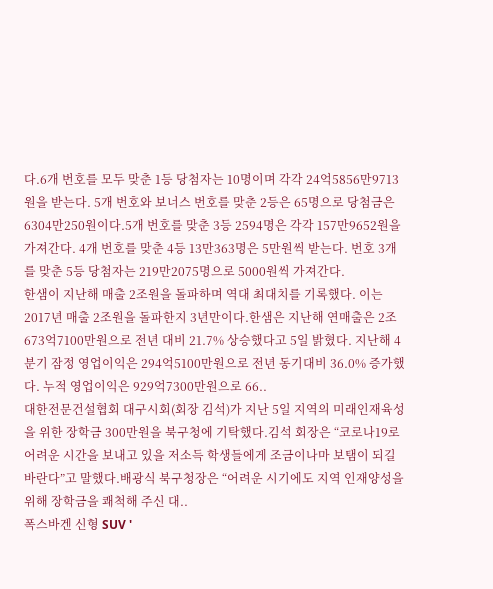다.6개 번호를 모두 맞춘 1등 당첨자는 10명이며 각각 24억5856만9713원을 받는다. 5개 번호와 보너스 번호를 맞춘 2등은 65명으로 당첨금은 6304만250원이다.5개 번호를 맞춘 3등 2594명은 각각 157만9652원을 가져간다. 4개 번호를 맞춘 4등 13만363명은 5만원씩 받는다. 번호 3개를 맞춘 5등 당첨자는 219만2075명으로 5000원씩 가져간다.
한샘이 지난해 매출 2조원을 돌파하며 역대 최대치를 기록했다. 이는 2017년 매출 2조원을 돌파한지 3년만이다.한샘은 지난해 연매출은 2조673억7100만원으로 전년 대비 21.7% 상승했다고 5일 밝혔다. 지난해 4분기 잠정 영업이익은 294억5100만원으로 전년 동기대비 36.0% 증가했다. 누적 영업이익은 929억7300만원으로 66..
대한전문건설협회 대구시회(회장 김석)가 지난 5일 지역의 미래인재육성을 위한 장학금 300만원을 북구청에 기탁했다.김석 회장은 “코로나19로 어려운 시간을 보내고 있을 저소득 학생들에게 조금이나마 보탬이 되길 바란다”고 말했다.배광식 북구청장은 “어려운 시기에도 지역 인재양성을 위해 장학금을 쾌척해 주신 대..
폭스바겐 신형 SUV '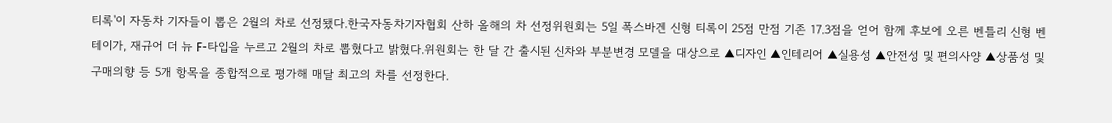티록'이 자동차 기자들이 뽑은 2월의 차로 선정됐다.한국자동차기자협회 산하 올해의 차 선정위원회는 5일 폭스바겐 신형 티록이 25점 만점 기존 17.3점을 얻어 함께 후보에 오른 벤틀리 신형 벤테이가, 재규어 더 뉴 F-타입을 누르고 2월의 차로 뽑혔다고 밝혔다.위원회는 한 달 간 출시된 신차와 부분변경 모델을 대상으로 ▲디자인 ▲인테리어 ▲실용성 ▲안전성 및 편의사양 ▲상품성 및 구매의향 등 5개 항목을 종합적으로 평가해 매달 최고의 차를 선정한다.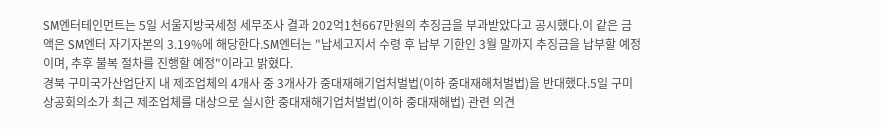SM엔터테인먼트는 5일 서울지방국세청 세무조사 결과 202억1천667만원의 추징금을 부과받았다고 공시했다.이 같은 금액은 SM엔터 자기자본의 3.19%에 해당한다.SM엔터는 "납세고지서 수령 후 납부 기한인 3월 말까지 추징금을 납부할 예정이며, 추후 불복 절차를 진행할 예정"이라고 밝혔다.
경북 구미국가산업단지 내 제조업체의 4개사 중 3개사가 중대재해기업처벌법(이하 중대재해처벌법)을 반대했다.5일 구미상공회의소가 최근 제조업체를 대상으로 실시한 중대재해기업처벌법(이하 중대재해법) 관련 의견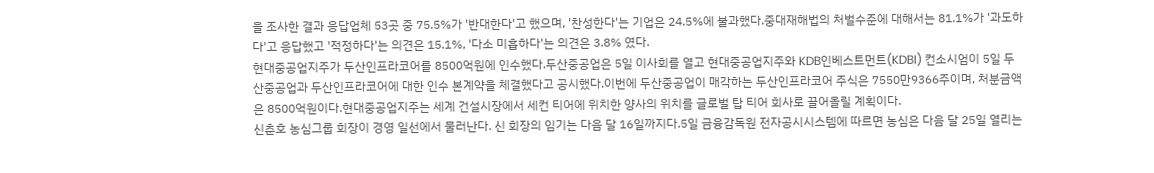을 조사한 결과 응답업체 53곳 중 75.5%가 '반대한다'고 했으며, '찬성한다'는 기업은 24.5%에 불과했다.중대재해법의 처벌수준에 대해서는 81.1%가 '과도하다'고 응답했고 '적정하다'는 의견은 15.1%, '다소 미흡하다'는 의견은 3.8% 였다.
현대중공업지주가 두산인프라코어를 8500억원에 인수했다.두산중공업은 5일 이사회를 열고 현대중공업지주와 KDB인베스트먼트(KDBI) 컨소시엄이 5일 두산중공업과 두산인프라코어에 대한 인수 본계약을 체결했다고 공시했다.이번에 두산중공업이 매각하는 두산인프라코어 주식은 7550만9366주이며, 처분금액은 8500억원이다.현대중공업지주는 세계 건설시장에서 세컨 티어에 위치한 양사의 위치를 글로벌 탑 티어 회사로 끌어올릴 계획이다.
신춘호 농심그룹 회장이 경영 일선에서 물러난다. 신 회장의 임기는 다음 달 16일까지다.5일 금융감독원 전자공시시스템에 따르면 농심은 다음 달 25일 열리는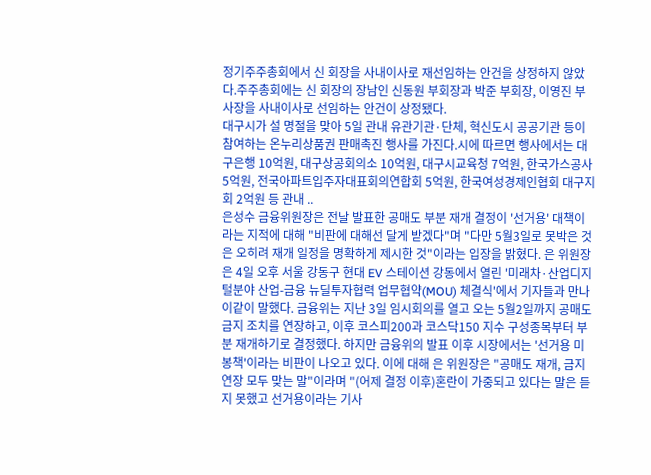정기주주총회에서 신 회장을 사내이사로 재선임하는 안건을 상정하지 않았다.주주총회에는 신 회장의 장남인 신동원 부회장과 박준 부회장, 이영진 부사장을 사내이사로 선임하는 안건이 상정됐다.
대구시가 설 명절을 맞아 5일 관내 유관기관·단체, 혁신도시 공공기관 등이 참여하는 온누리상품권 판매촉진 행사를 가진다.시에 따르면 행사에서는 대구은행 10억원, 대구상공회의소 10억원, 대구시교육청 7억원, 한국가스공사 5억원, 전국아파트입주자대표회의연합회 5억원, 한국여성경제인협회 대구지회 2억원 등 관내 ..
은성수 금융위원장은 전날 발표한 공매도 부분 재개 결정이 '선거용' 대책이라는 지적에 대해 "비판에 대해선 달게 받겠다"며 "다만 5월3일로 못박은 것은 오히려 재개 일정을 명확하게 제시한 것"이라는 입장을 밝혔다. 은 위원장은 4일 오후 서울 강동구 현대 EV 스테이션 강동에서 열린 '미래차·산업디지털분야 산업-금융 뉴딜투자협력 업무협약(MOU) 체결식'에서 기자들과 만나 이같이 말했다. 금융위는 지난 3일 임시회의를 열고 오는 5월2일까지 공매도 금지 조치를 연장하고, 이후 코스피200과 코스닥150 지수 구성종목부터 부분 재개하기로 결정했다. 하지만 금융위의 발표 이후 시장에서는 '선거용 미봉책'이라는 비판이 나오고 있다. 이에 대해 은 위원장은 "공매도 재개, 금지 연장 모두 맞는 말"이라며 "(어제 결정 이후)혼란이 가중되고 있다는 말은 듣지 못했고 선거용이라는 기사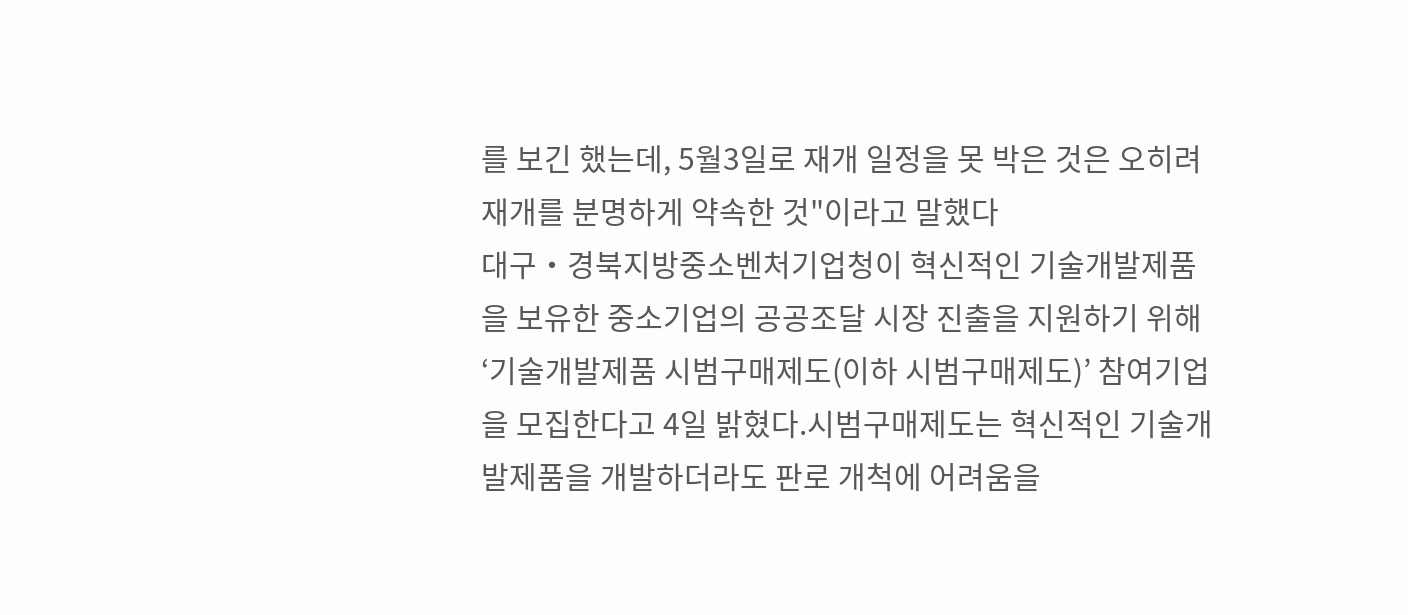를 보긴 했는데, 5월3일로 재개 일정을 못 박은 것은 오히려 재개를 분명하게 약속한 것"이라고 말했다
대구‧경북지방중소벤처기업청이 혁신적인 기술개발제품을 보유한 중소기업의 공공조달 시장 진출을 지원하기 위해 ‘기술개발제품 시범구매제도(이하 시범구매제도)’ 참여기업을 모집한다고 4일 밝혔다.시범구매제도는 혁신적인 기술개발제품을 개발하더라도 판로 개척에 어려움을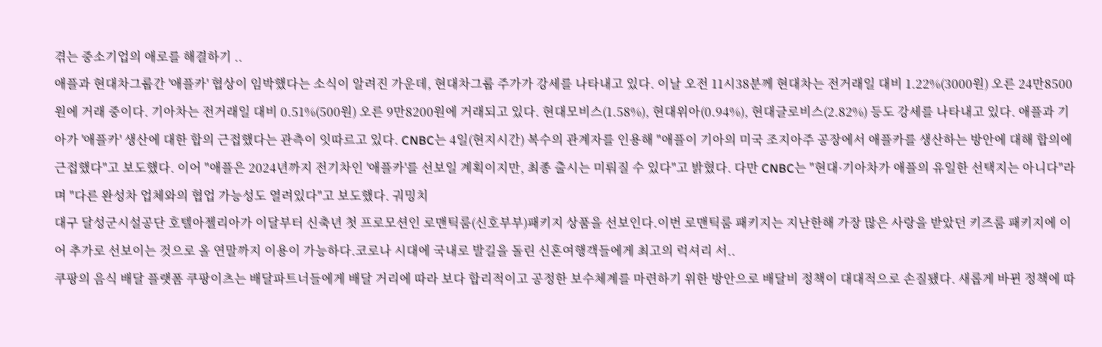겪는 중소기업의 애로를 해결하기 ..
애플과 현대차그룹간 '애플카' 협상이 임박했다는 소식이 알려진 가운데, 현대차그룹 주가가 강세를 나타내고 있다. 이날 오전 11시38분께 현대차는 전거래일 대비 1.22%(3000원) 오른 24만8500원에 거래 중이다. 기아차는 전거래일 대비 0.51%(500원) 오른 9만8200원에 거래되고 있다. 현대모비스(1.58%), 현대위아(0.94%), 현대글로비스(2.82%) 등도 강세를 나타내고 있다. 애플과 기아가 '애플카' 생산에 대한 합의 근접했다는 관측이 잇따르고 있다. CNBC는 4일(현지시간) 복수의 관계자를 인용해 "애플이 기아의 미국 조지아주 공장에서 애플카를 생산하는 방안에 대해 합의에 근접했다"고 보도했다. 이어 "애플은 2024년까지 전기차인 '애플카'를 선보일 계획이지만, 최종 출시는 미뤄질 수 있다"고 밝혔다. 다만 CNBC는 "현대·기아차가 애플의 유일한 선택지는 아니다"라며 "다른 완성차 업체와의 협업 가능성도 열려있다"고 보도했다. 궈밍치
대구 달성군시설공단 호텔아젤리아가 이달부터 신축년 첫 프로모션인 로맨틱룸(신호부부)패키지 상품을 선보인다.이번 로맨틱룸 패키지는 지난한해 가장 많은 사랑을 받았던 키즈룸 패키지에 이어 추가로 선보이는 것으로 올 연말까지 이용이 가능하다.코로나 시대에 국내로 발길을 돌린 신혼여행객들에게 최고의 럭셔리 서..
쿠팡의 음식 배달 플랫폼 쿠팡이츠는 배달파트너들에게 배달 거리에 따라 보다 합리적이고 공정한 보수체계를 마련하기 위한 방안으로 배달비 정책이 대대적으로 손질됐다. 새롭게 바뀐 정책에 따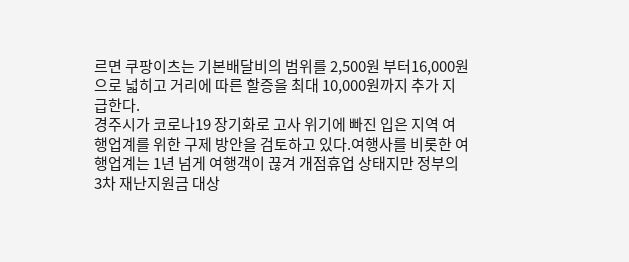르면 쿠팡이츠는 기본배달비의 범위를 2,500원 부터16,000원으로 넓히고 거리에 따른 할증을 최대 10,000원까지 추가 지급한다.
경주시가 코로나19 장기화로 고사 위기에 빠진 입은 지역 여행업계를 위한 구제 방안을 검토하고 있다.여행사를 비롯한 여행업계는 1년 넘게 여행객이 끊겨 개점휴업 상태지만 정부의 3차 재난지원금 대상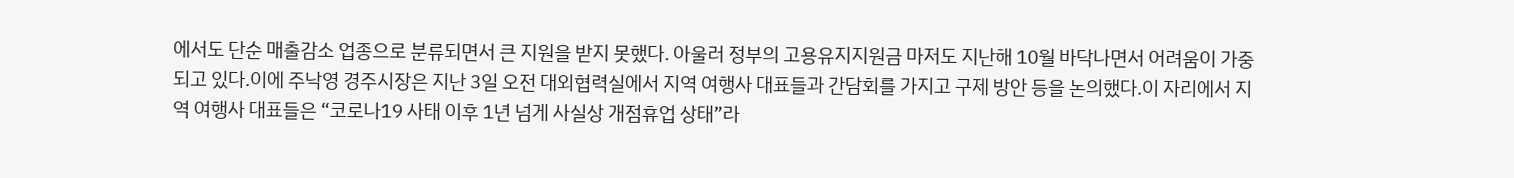에서도 단순 매출감소 업종으로 분류되면서 큰 지원을 받지 못했다. 아울러 정부의 고용유지지원금 마저도 지난해 10월 바닥나면서 어려움이 가중되고 있다.이에 주낙영 경주시장은 지난 3일 오전 대외협력실에서 지역 여행사 대표들과 간담회를 가지고 구제 방안 등을 논의했다.이 자리에서 지역 여행사 대표들은 “코로나19 사태 이후 1년 넘게 사실상 개점휴업 상태”라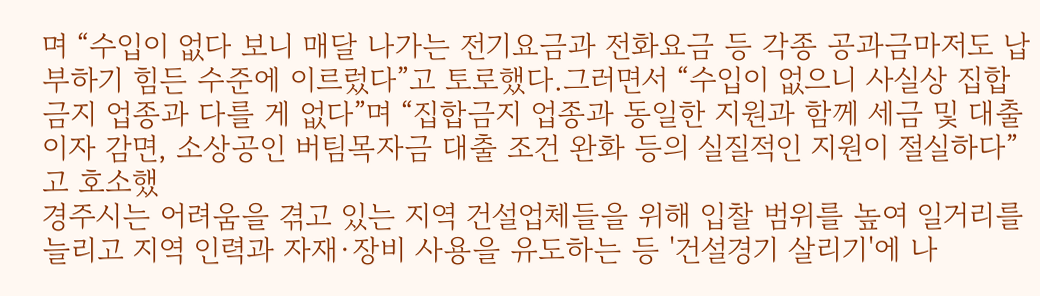며 “수입이 없다 보니 매달 나가는 전기요금과 전화요금 등 각종 공과금마저도 납부하기 힘든 수준에 이르렀다”고 토로했다.그러면서 “수입이 없으니 사실상 집합금지 업종과 다를 게 없다”며 “집합금지 업종과 동일한 지원과 함께 세금 및 대출 이자 감면, 소상공인 버팀목자금 대출 조건 완화 등의 실질적인 지원이 절실하다”고 호소했
경주시는 어려움을 겪고 있는 지역 건설업체들을 위해 입찰 범위를 높여 일거리를 늘리고 지역 인력과 자재·장비 사용을 유도하는 등 '건설경기 살리기'에 나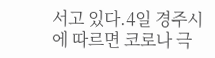서고 있다.4일 경주시에 따르면 코로나 극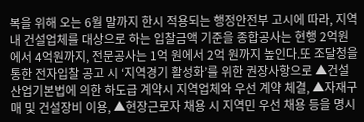복을 위해 오는 6월 말까지 한시 적용되는 행정안전부 고시에 따라, 지역 내 건설업체를 대상으로 하는 입찰금액 기준을 종합공사는 현행 2억원에서 4억원까지, 전문공사는 1억 원에서 2억 원까지 높인다.또 조달청을 통한 전자입찰 공고 시 ‘지역경기 활성화’를 위한 권장사항으로 ▲건설산업기본법에 의한 하도급 계약시 지역업체와 우선 계약 체결, ▲자재구매 및 건설장비 이용, ▲현장근로자 채용 시 지역민 우선 채용 등을 명시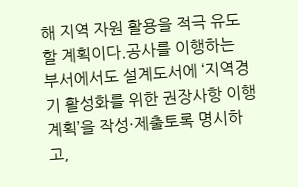해 지역 자원 활용을 적극 유도할 계획이다.공사를 이행하는 부서에서도 설계도서에 ‘지역경기 활성화를 위한 권장사항 이행계획’을 작성·제출토록 명시하고,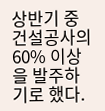상반기 중 건설공사의 60% 이상을 발주하기로 했다.